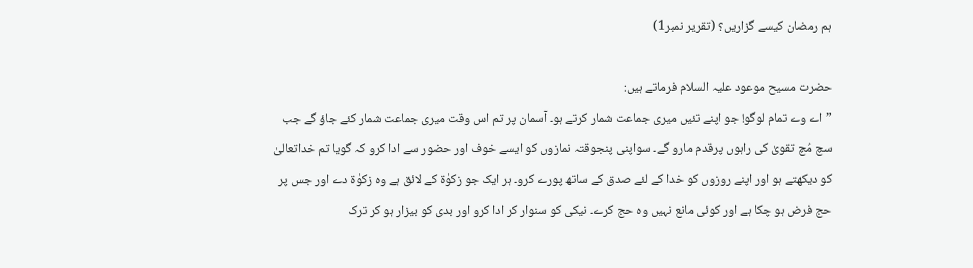ہم رمضان کیسے گزاریں؟ (تقریر نمبر1)

حضرت مسیح موعود علیہ السلام فرماتے ہیں:
”اے وے تمام لوگو! جو اپنے تئیں میری جماعت شمار کرتے ہو۔ آسمان پر تم اس وقت میری جماعت شمار کئے جاؤ گے جب سچ مُچ تقویٰ کی راہوں پرقدم مارو گے۔ سواپنی پنجوقتہ نمازوں کو ایسے خوف اور حضور سے ادا کرو کہ گویا تم خداتعالیٰ کو دیکھتے ہو اور اپنے روزوں کو خدا کے لئے صدق کے ساتھ پورے کرو۔ ہر ایک جو زکوٰۃ کے لائق ہے وہ زکوٰۃ دے اور جس پر حج فرض ہو چکا ہے اور کوئی مانع نہیں وہ حج کرے۔ نیکی کو سنوار کر ادا کرو اور بدی کو بیزار ہو کر ترک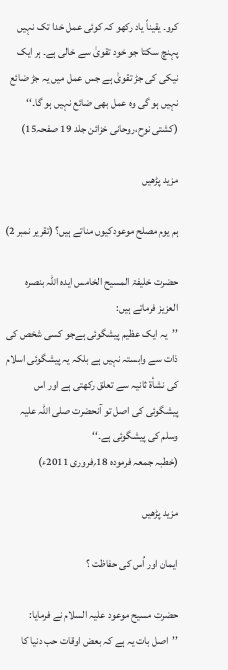کرو۔ یقیناً یاد رکھو کہ کوئی عمل خدا تک نہیں پہنچ سکتا جو خود تقویٰ سے خالی ہے۔ ہر ایک نیکی کی جڑ تقویٰ ہے جس عمل میں یہ جڑ ضائع نہیں ہو گی وہ عمل بھی ضائع نہیں ہو گا۔‘‘
(کشتی نوح،روحانی خزائن جلد 19 صفحہ15)

مزید پڑھیں

ہم یوم مصلح موعودکیوں مناتے ہیں؟ (تقریر نمبر 2)

حضرت خلیفۃ المسیح الخامس ایدہ اللہ بنصرہ العزیز فرماتے ہیں:
’’یہ ایک عظیم پیشگوئی ہےجو کسی شخص کی ذات سے وابستہ نہیں ہے بلکہ یہ پیشگوئی اسلام کی نشأۃ ثانیہ سے تعلق رکھتی ہے اور اس پیشگوئی کی اصل تو آنحضرت صلی اللہ علیہ وسلم کی پیشگوئی ہے۔‘‘
(خطبہ جمعہ فرمودہ 18؍فروری 2011ء)

مزید پڑھیں

ایمان اور اُس کی حفاظت ؟

حضرت مسیح موعود علیہ السلام نے فرمایا:
’’اصل بات یہ ہے کہ بعض اوقات حب دنیا کا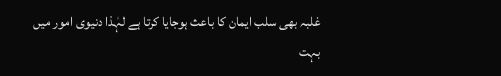غلبہ بھی سلب ایمان کا باعث ہوجایا کرتا ہے لہٰذا دنیوی امور میں بہت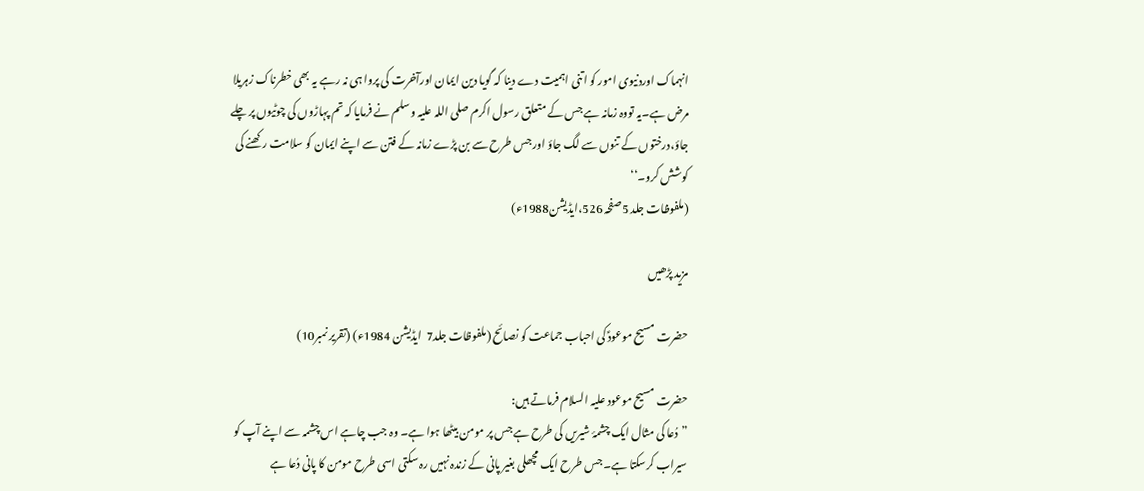انہماک اوردنیوی امور کو اتنی اہمیت دے دینا کہ گویا دین ایمان اورآخرت کی پروا ہی نہ رہے یہ بھی خطرناک زہریلا مرض ہے۔یہ تووہ زمانہ ہے جس کے متعلق رسول اکرم صلی اللہ علیہ وسلم نے فرمایا کہ تم پہاڑوں کی چوٹیوں پر چلے جاؤ،درختوں کے تنوں سے لگ جاؤ اور جس طرح سے بن پڑے زمانہ کے فتن سے اپنے ایمان کو سلامت رکھنے کی کوشش کرو۔‘‘
(ملفوظات جلد 5صفحہ 526،ایڈیشن1988ء)

مزید پڑھیں

حضرت مسیح موعودؑ کی احباب جماعت کو نصائح (ملفوظات جلد7  ایڈیشن 1984ء) (تقریر نمبر10)

حضرت مسیح موعود علیہ السلام فرماتے ہیں:
”دُعا کی مثال ایک چشمۂ شیریں کی طرح ہے جس پر مومن بیٹھا ہوا ہے۔ وہ جب چاہے اس چشمہ سے اپنے آپ کو سیراب کرسکتا ہے۔ جس طرح ایک مچھلی بغیر پانی کے زندہ نہیں رہ سکتی اسی طرح مومن کا پانی دُعا ہے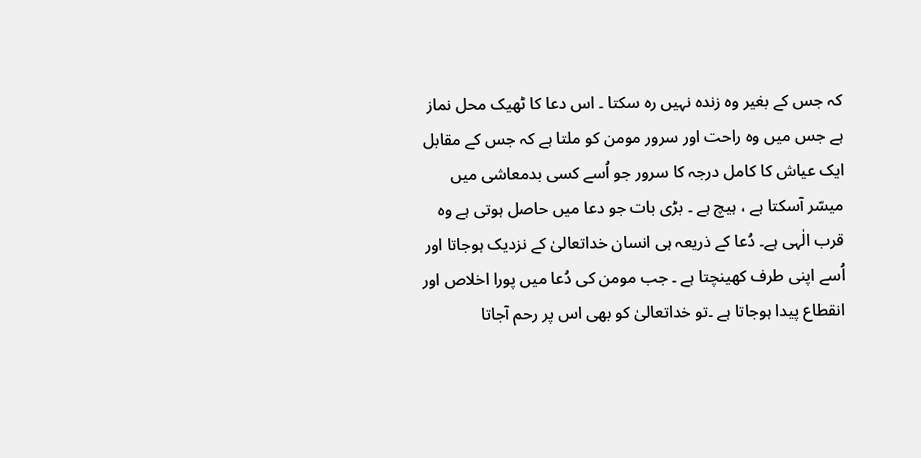کہ جس کے بغیر وہ زندہ نہیں رہ سکتا ۔ اس دعا کا ٹھیک محل نماز ہے جس میں وہ راحت اور سرور مومن کو ملتا ہے کہ جس کے مقابل ایک عیاش کا کامل درجہ کا سرور جو اُسے کسی بدمعاشی میں میسّر آسکتا ہے ، ہیچ ہے ۔ بڑی بات جو دعا میں حاصل ہوتی ہے وہ قرب الٰہی ہے۔ دُعا کے ذریعہ ہی انسان خداتعالیٰ کے نزدیک ہوجاتا اور اُسے اپنی طرف کھینچتا ہے ۔ جب مومن کی دُعا میں پورا اخلاص اور انقطاع پیدا ہوجاتا ہے ۔تو خداتعالیٰ کو بھی اس پر رحم آجاتا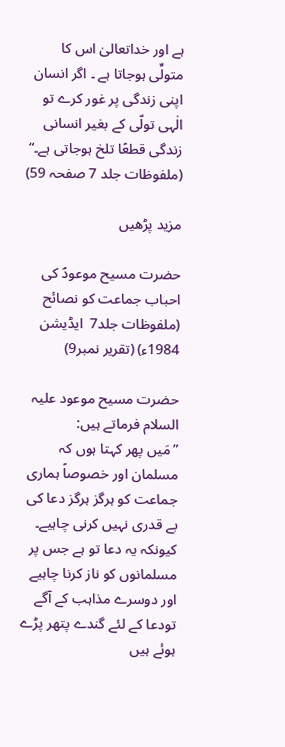ہے اور خداتعالیٰ اس کا متولِّی ہوجاتا ہے ۔ اگر انسان اپنی زندگی پر غور کرے تو الٰہی تولّی کے بغیر انسانی زندگی قطعًا تلخ ہوجاتی ہے۔“
(ملفوظات جلد 7 صفحہ 59)

مزید پڑھیں

حضرت مسیح موعودؑ کی احباب جماعت کو نصائح (ملفوظات جلد7  ایڈیشن 1984ء) (تقریر نمبر9)

حضرت مسیح موعود علیہ السلام فرماتے ہیں:
”مَیں پھر کہتا ہوں کہ مسلمان اور خصوصاً ہماری جماعت کو ہرگز ہرگز دعا کی بے قدری نہیں کرنی چاہیے۔ کیونکہ یہ دعا تو ہے جس پر مسلمانوں کو ناز کرنا چاہیے اور دوسرے مذاہب کے آگے تودعا کے لئے گندے پتھر پڑے ہوئے ہیں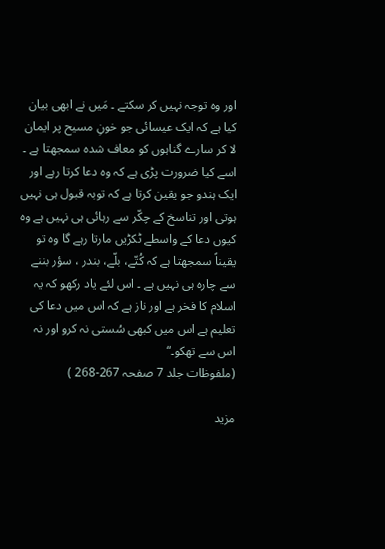اور وہ توجہ نہیں کر سکتے ۔ مَیں نے ابھی بیان کیا ہے کہ ایک عیسائی جو خونِ مسیح پر ایمان لا کر سارے گناہوں کو معاف شدہ سمجھتا ہے ۔ اسے کیا ضرورت پڑی ہے کہ وہ دعا کرتا رہے اور ایک ہندو جو یقین کرتا ہے کہ توبہ قبول ہی نہیں ہوتی اور تناسخ کے چکّر سے رہائی ہی نہیں ہے وہ کیوں دعا کے واسطے ٹکڑیں مارتا رہے گا وہ تو یقیناً سمجھتا ہے کہ کُتّے، بلّے، بندر ، سؤر بننے سے چارہ ہی نہیں ہے ۔ اس لئے یاد رکھو کہ یہ اسلام کا فخر ہے اور ناز ہے کہ اس میں دعا کی تعلیم ہے اس میں کبھی سُستی نہ کرو اور نہ اس سے تھکو۔“
(ملفوظات جلد 7 صفحہ 267-268 )

مزید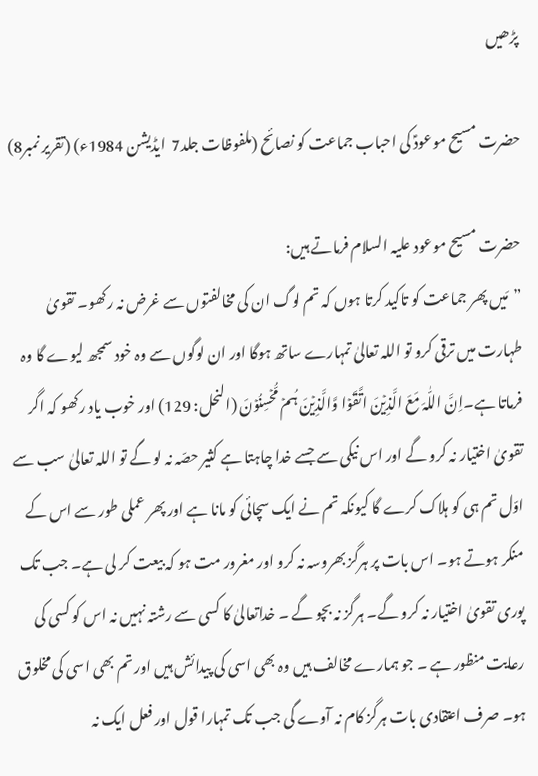پڑھیں

حضرت مسیح موعودؑ کی احباب جماعت کو نصائح (ملفوظات جلد7  ایڈیشن 1984ء) (تقریر نمبر8)

حضرت مسیح موعود علیہ السلام فرماتے ہیں:
”مَیں پھر جماعت کو تاکید کرتا ہوں کہ تم لوگ ان کی مخالفتوں سے غرض نہ رکھو۔ تقویٰ طہارت میں ترقی کرو تو اللہ تعالیٰ تمہارے ساتھ ہوگا اور ان لوگوں سے وہ خود سمجھ لیوے گا وہ فرماتا ہے۔اِنَّ اللّٰہَ مَعَ الَّذِیۡنَ اتَّقَوۡا وَّالَّذِیۡنَ ہُمۡ مُّحۡسِنُوۡنَ (النحل: 129) اور خوب یاد رکھو کہ اگر تقویٰ اختیار نہ کرو گے اور اس نیکی سے جسے خدا چاہتا ہے کثیر حصّہ نہ لو گے تو اللہ تعالیٰ سب سے اوّل تم ہی کو ہلاک کرے گا کیونکہ تم نے ایک سچائی کو مانا ہے اور پھر عملی طور سے اس کے منکر ہوتے ہو۔ اس بات پر ہرگز بھروسہ نہ کرو اور مغرور مت ہو کہ بیعت کر لی ہے۔ جب تک پوری تقویٰ اختیار نہ کرو گے۔ ہرگز نہ بچو گے ۔ خداتعالیٰ کا کسی سے رشتہ نہیں نہ اس کو کسی کی رعایت منظور ہے ۔ جو ہمارے مخالف ہیں وہ بھی اسی کی پیدائش ہیں اور تم بھی اسی کی مخلوق ہو۔ صرف اعتقادی بات ہرگز کام نہ آوے گی جب تک تمہارا قول اور فعل ایک نہ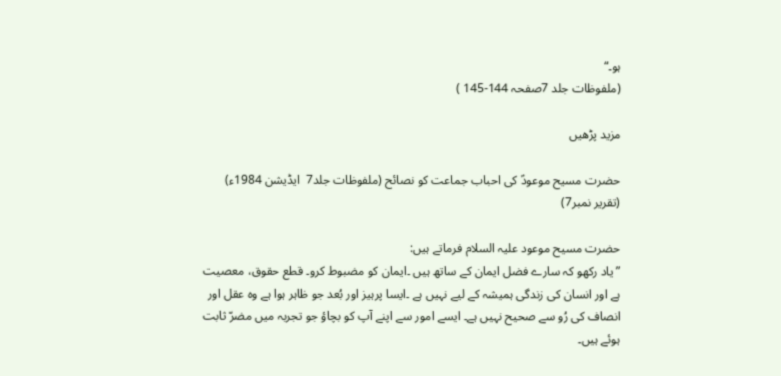ہو۔“
(ملفوظات جلد 7صفحہ 144-145 )

مزید پڑھیں

حضرت مسیح موعودؑ کی احباب جماعت کو نصائح (ملفوظات جلد7  ایڈیشن 1984ء) (تقریر نمبر7)

حضرت مسیح موعود علیہ السلام فرماتے ہیں:
”یاد رکھو کہ سارے فضل ایمان کے ساتھ ہیں ۔ایمان کو مضبوط کرو۔ قطع حقوق، معصیت ہے اور انسان کی زندگی ہمیشہ کے لیے نہیں ہے ۔ایسا پرہیز اور بُعد جو ظاہر ہوا ہے وہ عقل اور انصاف کی رُو سے صحیح نہیں ہے۔ ایسے امور سے اپنے آپ کو بچاؤ جو تجربہ میں مضرّ ثابت ہوئے ہیں۔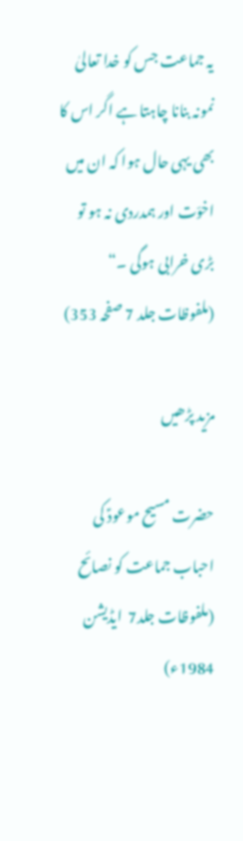یہ جماعت جس کو خدا تعالیٰ نمونہ بنانا چاہتا ہے اگر اس کا بھی یہی حال ہوا کہ ان میں اخوّت اور ہمدردی نہ ہو تو بڑی خرابی ہوگی ۔“
(ملفوظات جلد 7 صفحہ 353)

مزید پڑھیں

حضرت مسیح موعودؑ کی احباب جماعت کو نصائح (ملفوظات جلد7  ایڈیشن 1984ء)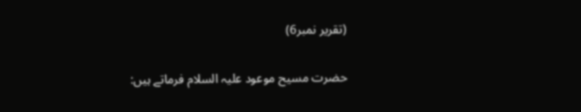(تقریر نمبر6)

حضرت مسیح موعود علیہ السلام فرماتے ہیں: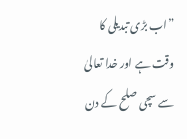”اب بڑی تبدیلی کا وقت ہے اور خدا تعالیٰ سے سچی صلح کے دن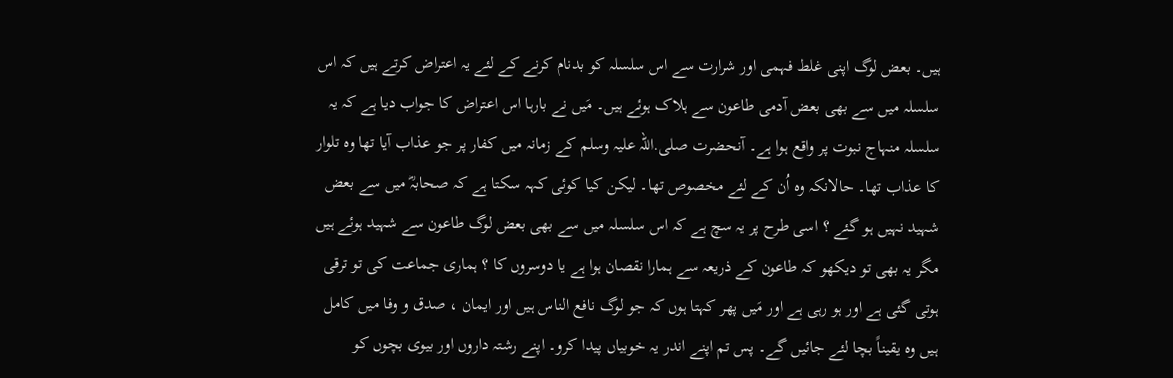ہیں۔ بعض لوگ اپنی غلط فہمی اور شرارت سے اس سلسلہ کو بدنام کرنے کے لئے یہ اعتراض کرتے ہیں کہ اس سلسلہ میں سے بھی بعض آدمی طاعون سے ہلاک ہوئے ہیں۔ مَیں نے بارہا اس اعتراض کا جواب دیا ہے کہ یہ سلسلہ منہاج نبوت پر واقع ہوا ہے۔ آنحضرت صلی.اللہ علیہ وسلم کے زمانہ میں کفار پر جو عذاب آیا تھا وہ تلوار کا عذاب تھا۔ حالانکہ وہ اُن کے لئے مخصوص تھا۔ لیکن کیا کوئی کہہ سکتا ہے کہ صحابہؓ میں سے بعض شہید نہیں ہو گئے ؟ اسی طرح پر یہ سچ ہے کہ اس سلسلہ میں سے بھی بعض لوگ طاعون سے شہید ہوئے ہیں مگر یہ بھی تو دیکھو کہ طاعون کے ذریعہ سے ہمارا نقصان ہوا ہے یا دوسروں کا ؟ ہماری جماعت کی تو ترقی ہوتی گئی ہے اور ہو رہی ہے اور مَیں پھر کہتا ہوں کہ جو لوگ نافع الناس ہیں اور ایمان ، صدق و وفا میں کامل ہیں وہ یقیناً بچا لئے جائیں گے۔ پس تم اپنے اندر یہ خوبیاں پیدا کرو۔ اپنے رشتہ داروں اور بیوی بچوں کو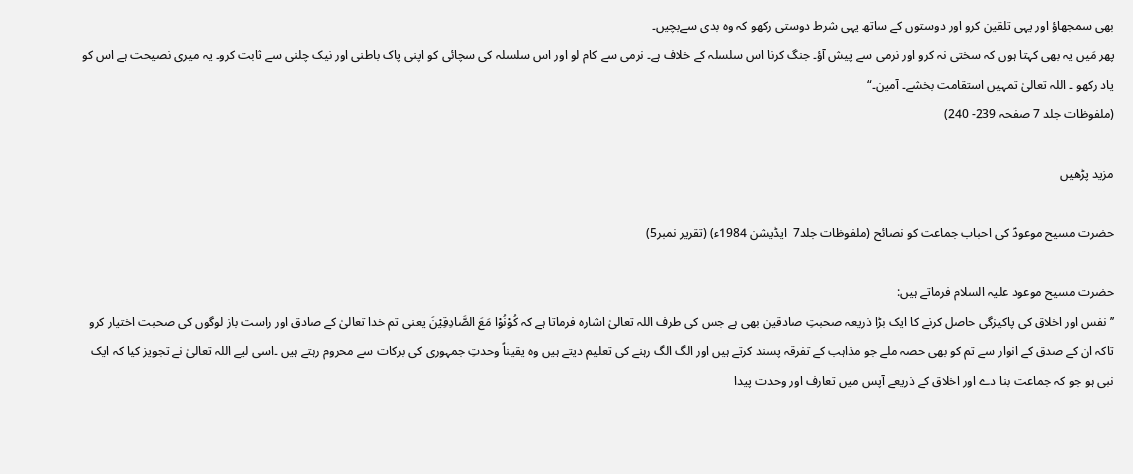بھی سمجھاؤ اور یہی تلقین کرو اور دوستوں کے ساتھ یہی شرط دوستی رکھو کہ وہ بدی سےبچیں۔
پھر مَیں یہ بھی کہتا ہوں کہ سختی نہ کرو اور نرمی سے پیش آؤ۔ جنگ کرنا اس سلسلہ کے خلاف ہے۔ نرمی سے کام لو اور اس سلسلہ کی سچائی کو اپنی پاک باطنی اور نیک چلنی سے ثابت کرو۔ یہ میری نصیحت ہے اس کو یاد رکھو ۔ اللہ تعالیٰ تمہیں استقامت بخشے۔ آمین۔“
(ملفوظات جلد 7 صفحہ 239- 240)

مزید پڑھیں

حضرت مسیح موعودؑ کی احباب جماعت کو نصائح (ملفوظات جلد7  ایڈیشن 1984ء) (تقریر نمبر5)

حضرت مسیح موعود علیہ السلام فرماتے ہیں:
’’نفس اور اخلاق کی پاکیزگی حاصل کرنے کا ایک بڑا ذریعہ صحبتِ صادقین بھی ہے جس کی طرف اللہ تعالیٰ اشارہ فرماتا ہے کہ کُوْنُوْا مَعَ الصَّادِقِیْنَ یعنی تم خدا تعالیٰ کے صادق اور راست باز لوگوں کی صحبت اختیار کرو تاکہ ان کے صدق کے انوار سے تم کو بھی حصہ ملے جو مذاہب کے تفرقہ پسند کرتے ہیں اور الگ الگ رہنے کی تعلیم دیتے ہیں وہ یقیناً وحدتِ جمہوری کی برکات سے محروم رہتے ہیں ۔اسی لیے اللہ تعالیٰ نے تجویز کیا کہ ایک نبی ہو جو کہ جماعت بنا دے اور اخلاق کے ذریعے آپس میں تعارف اور وحدت پیدا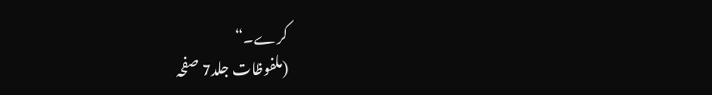کرے۔“
(ملفوظات جلد7 صفحہ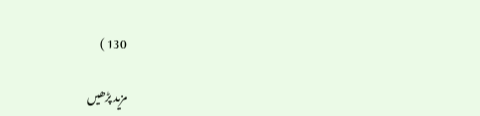130 )

مزید پڑھیں